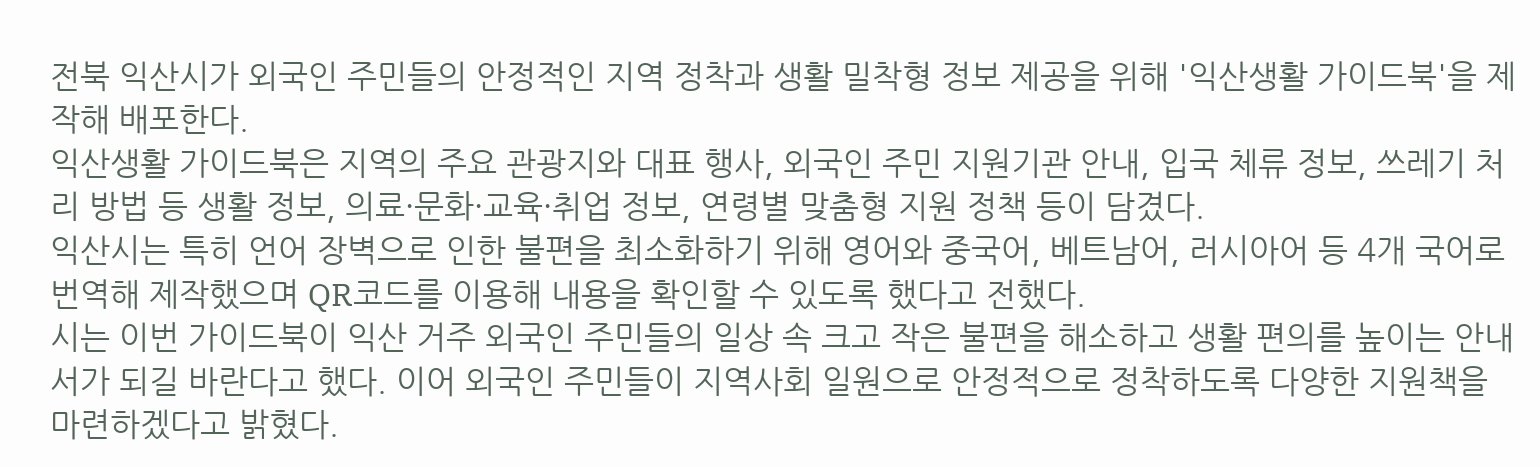전북 익산시가 외국인 주민들의 안정적인 지역 정착과 생활 밀착형 정보 제공을 위해 '익산생활 가이드북'을 제작해 배포한다.
익산생활 가이드북은 지역의 주요 관광지와 대표 행사, 외국인 주민 지원기관 안내, 입국 체류 정보, 쓰레기 처리 방법 등 생활 정보, 의료·문화·교육·취업 정보, 연령별 맞춤형 지원 정책 등이 담겼다.
익산시는 특히 언어 장벽으로 인한 불편을 최소화하기 위해 영어와 중국어, 베트남어, 러시아어 등 4개 국어로 번역해 제작했으며 QR코드를 이용해 내용을 확인할 수 있도록 했다고 전했다.
시는 이번 가이드북이 익산 거주 외국인 주민들의 일상 속 크고 작은 불편을 해소하고 생활 편의를 높이는 안내서가 되길 바란다고 했다. 이어 외국인 주민들이 지역사회 일원으로 안정적으로 정착하도록 다양한 지원책을 마련하겠다고 밝혔다.